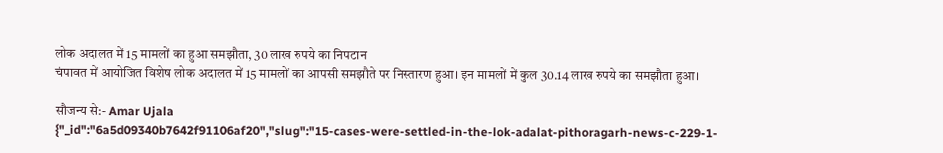लोक अदालत में 15 मामलों का हुआ समझौता, 30 लाख रुपये का निपटान
चंपावत में आयोजित विशेष लोक अदालत में 15 मामलों का आपसी समझौते पर निस्तारण हुआ। इन मामलों में कुल 30.14 लाख रुपये का समझौता हुआ।

सौजन्य से:- Amar Ujala
{"_id":"6a5d09340b7642f91106af20","slug":"15-cases-were-settled-in-the-lok-adalat-pithoragarh-news-c-229-1-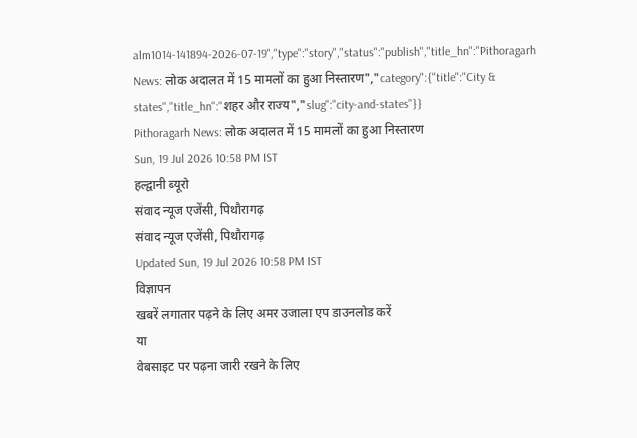alm1014-141894-2026-07-19","type":"story","status":"publish","title_hn":"Pithoragarh News: लोक अदालत में 15 मामलों का हुआ निस्तारण","category":{"title":"City & states","title_hn":"शहर और राज्य","slug":"city-and-states"}}
Pithoragarh News: लोक अदालत में 15 मामलों का हुआ निस्तारण
Sun, 19 Jul 2026 10:58 PM IST
हल्द्वानी ब्यूरो
संवाद न्यूज एजेंसी, पिथौरागढ़
संवाद न्यूज एजेंसी, पिथौरागढ़
Updated Sun, 19 Jul 2026 10:58 PM IST
विज्ञापन
खबरें लगातार पढ़ने के लिए अमर उजाला एप डाउनलोड करें
या
वेबसाइट पर पढ़ना जारी रखने के लिए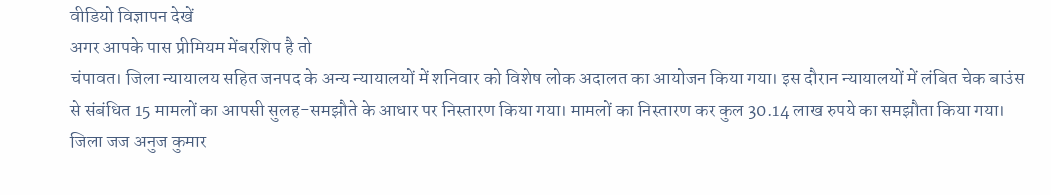वीडियो विज्ञापन देखें
अगर आपके पास प्रीमियम मेंबरशिप है तो
चंपावत। जिला न्यायालय सहित जनपद के अन्य न्यायालयों में शनिवार को विशेष लोक अदालत का आयोजन किया गया। इस दौरान न्यायालयों में लंबित चेक बाउंस से संबंधित 15 मामलों का आपसी सुलह-समझौते के आधार पर निस्तारण किया गया। मामलों का निस्तारण कर कुल 30.14 लाख रुपये का समझौता किया गया।
जिला जज अनुज कुमार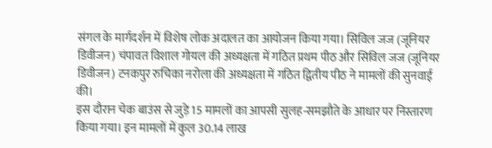संगल के मार्गदर्शन में विशेष लोक अदालत का आयोजन किया गया। सिविल जज (जूनियर डिवीजन) चंपावत विशाल गोयल की अध्यक्षता में गठित प्रथम पीठ और सिविल जज (जूनियर डिवीजन) टनकपुर रुचिका नरोला की अध्यक्षता में गठित द्वितीय पीठ ने मामलों की सुनवाई की।
इस दौरान चेक बाउंस से जुड़े 15 मामलों का आपसी सुलह-समझौते के आधार पर निस्तारण किया गया। इन मामलों में कुल 30.14 लाख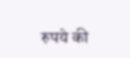रुपये की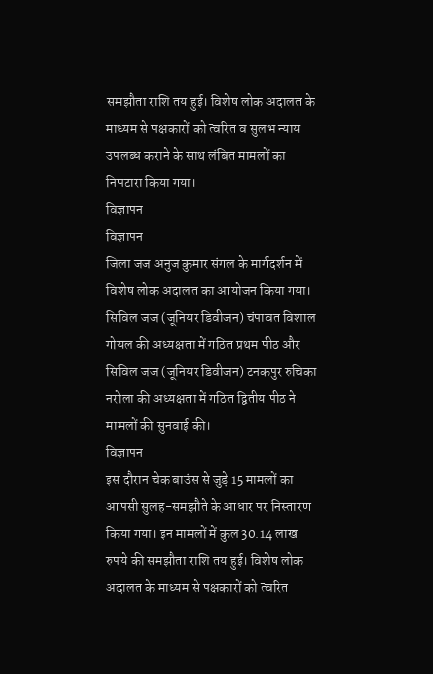समझौता राशि तय हुई। विशेष लोक अदालत के माध्यम से पक्षकारों को त्वरित व सुलभ न्याय उपलब्ध कराने के साथ लंबित मामलों का निपटारा किया गया।
विज्ञापन
विज्ञापन
जिला जज अनुज कुमार संगल के मार्गदर्शन में विशेष लोक अदालत का आयोजन किया गया। सिविल जज (जूनियर डिवीजन) चंपावत विशाल गोयल की अध्यक्षता में गठित प्रथम पीठ और सिविल जज (जूनियर डिवीजन) टनकपुर रुचिका नरोला की अध्यक्षता में गठित द्वितीय पीठ ने मामलों की सुनवाई की।
विज्ञापन
इस दौरान चेक बाउंस से जुड़े 15 मामलों का आपसी सुलह-समझौते के आधार पर निस्तारण किया गया। इन मामलों में कुल 30.14 लाख रुपये की समझौता राशि तय हुई। विशेष लोक अदालत के माध्यम से पक्षकारों को त्वरित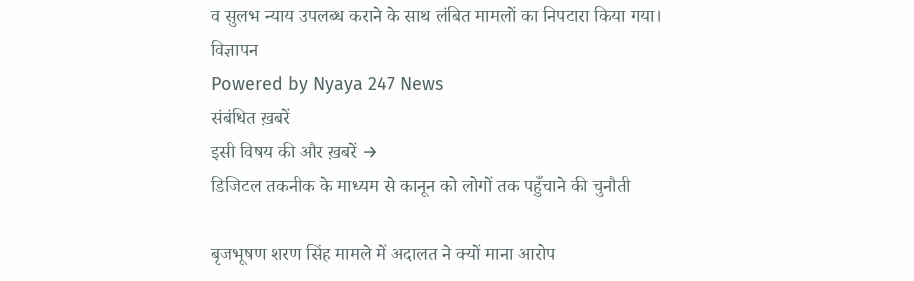व सुलभ न्याय उपलब्ध कराने के साथ लंबित मामलों का निपटारा किया गया।
विज्ञापन
Powered by Nyaya 247 News
संबंधित ख़बरें
इसी विषय की और ख़बरें →
डिजिटल तकनीक के माध्यम से कानून को लोगों तक पहुँचाने की चुनौती

बृजभूषण शरण सिंह मामले में अदालत ने क्यों माना आरोप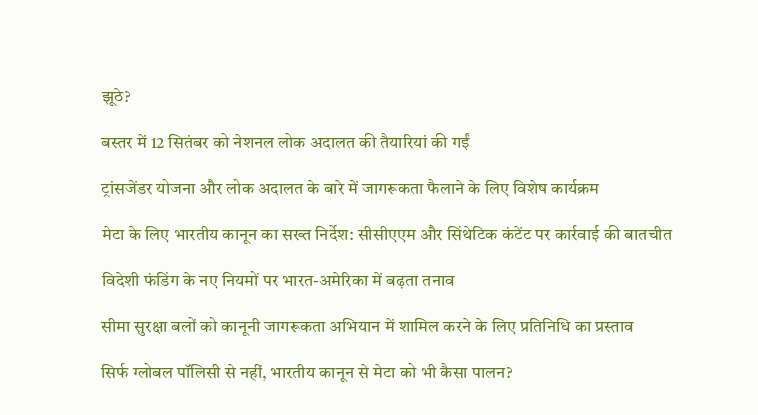झूठे?

बस्तर में 12 सितंबर को नेशनल लोक अदालत की तैयारियां की गईं

ट्रांसजेंडर योजना और लोक अदालत के बारे में जागरूकता फैलाने के लिए विशेष कार्यक्रम

मेटा के लिए भारतीय कानून का सख्त निर्देश: सीसीएएम और सिंथेटिक कंटेंट पर कार्रवाई की बातचीत

विदेशी फंडिंग के नए नियमों पर भारत-अमेरिका में बढ़ता तनाव

सीमा सुरक्षा बलों को कानूनी जागरूकता अभियान में शामिल करने के लिए प्रतिनिधि का प्रस्ताव

सिर्फ ग्लोबल पॉलिसी से नहीं, भारतीय कानून से मेटा को भी कैसा पालन?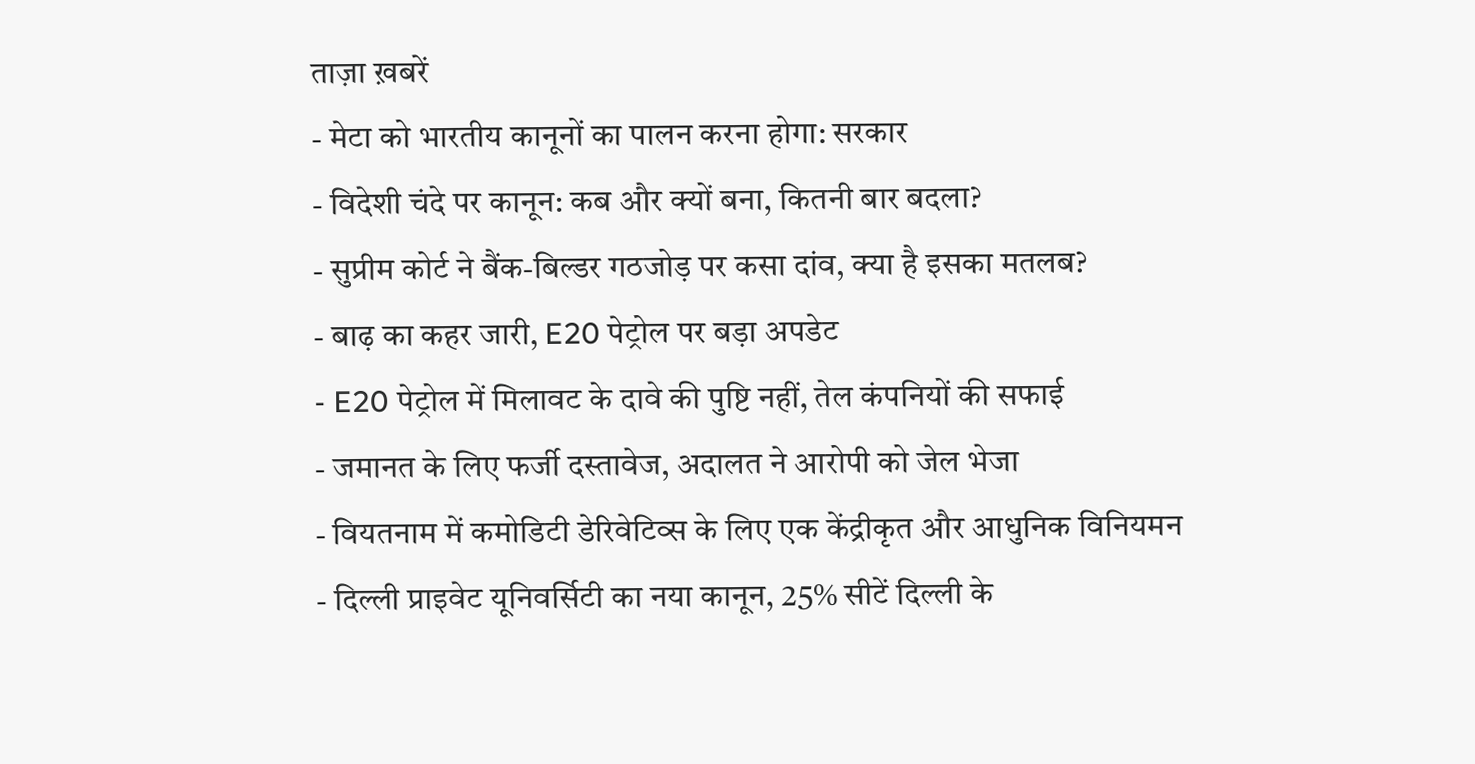ताज़ा ख़बरें
- मेटा को भारतीय कानूनों का पालन करना होगा: सरकार
- विदेशी चंदे पर कानून: कब और क्यों बना, कितनी बार बदला?
- सुप्रीम कोर्ट ने बैंक-बिल्डर गठजोड़ पर कसा दांव, क्या है इसका मतलब?
- बाढ़ का कहर जारी, E20 पेट्रोल पर बड़ा अपडेट
- E20 पेट्रोल में मिलावट के दावे की पुष्टि नहीं, तेल कंपनियों की सफाई
- जमानत के लिए फर्जी दस्तावेज, अदालत ने आरोपी को जेल भेजा
- वियतनाम में कमोडिटी डेरिवेटिव्स के लिए एक केंद्रीकृत और आधुनिक विनियमन
- दिल्ली प्राइवेट यूनिवर्सिटी का नया कानून, 25% सीटें दिल्ली के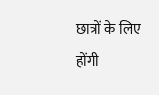छात्रों के लिए होंगी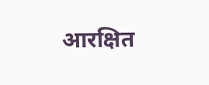आरक्षित